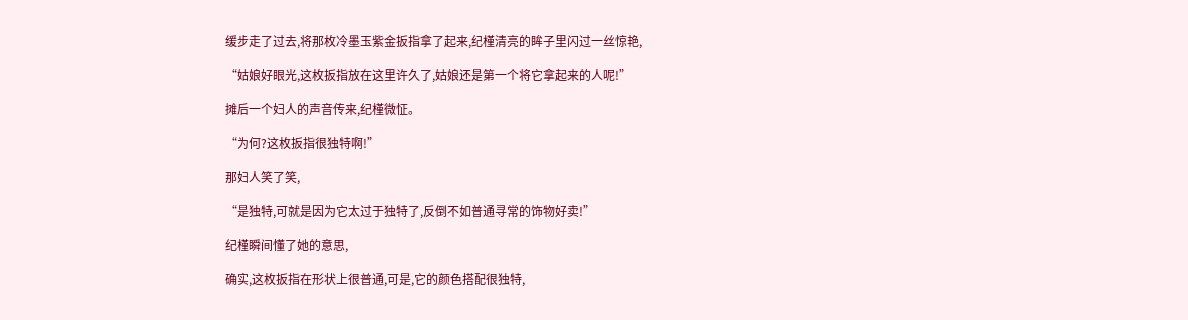缓步走了过去,将那枚冷墨玉紫金扳指拿了起来,纪槿清亮的眸子里闪过一丝惊艳,

“姑娘好眼光,这枚扳指放在这里许久了,姑娘还是第一个将它拿起来的人呢!”

摊后一个妇人的声音传来,纪槿微怔。

“为何?这枚扳指很独特啊!”

那妇人笑了笑,

“是独特,可就是因为它太过于独特了,反倒不如普通寻常的饰物好卖!”

纪槿瞬间懂了她的意思,

确实,这枚扳指在形状上很普通,可是,它的颜色搭配很独特,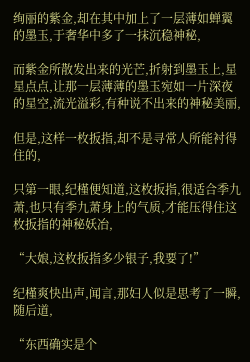绚丽的紫金,却在其中加上了一层薄如蝉翼的墨玉,于奢华中多了一抹沉稳神秘,

而紫金所散发出来的光芒,折射到墨玉上,星星点点,让那一层薄薄的墨玉宛如一片深夜的星空,流光溢彩,有种说不出来的神秘美丽,

但是,这样一枚扳指,却不是寻常人所能衬得住的,

只第一眼,纪槿便知道,这枚扳指,很适合季九萧,也只有季九萧身上的气质,才能压得住这枚扳指的神秘妖冶,

“大娘,这枚扳指多少银子,我要了!”

纪槿爽快出声,闻言,那妇人似是思考了一瞬,随后道,

“东西确实是个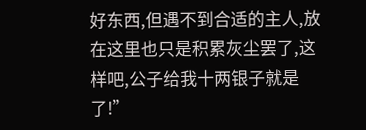好东西,但遇不到合适的主人,放在这里也只是积累灰尘罢了,这样吧,公子给我十两银子就是了!”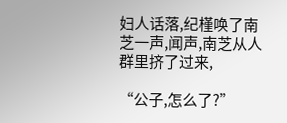妇人话落,纪槿唤了南芝一声,闻声,南芝从人群里挤了过来,

“公子,怎么了?”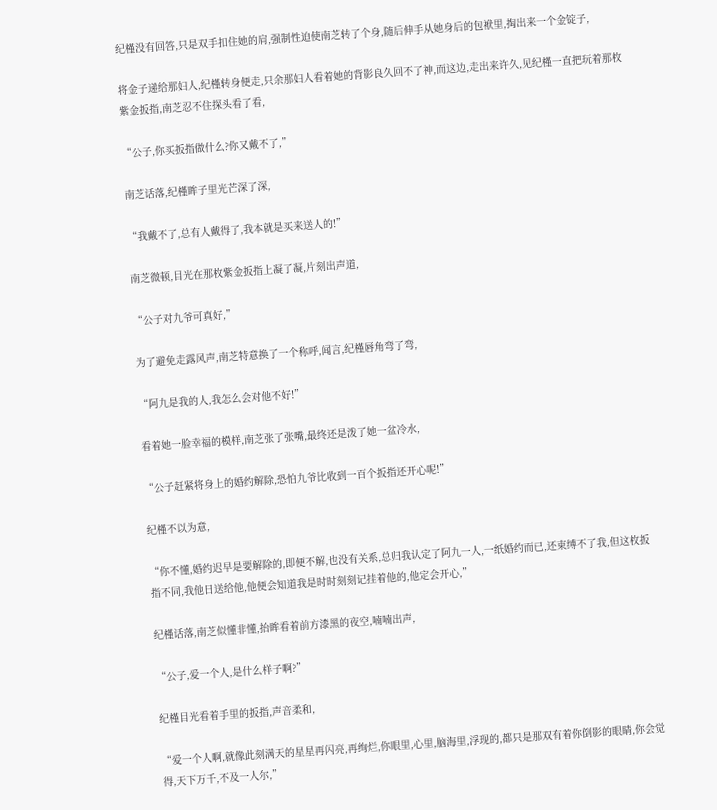纪槿没有回答,只是双手扣住她的肩,强制性迫使南芝转了个身,随后伸手从她身后的包袱里,掏出来一个金锭子,

将金子递给那妇人,纪槿转身便走,只余那妇人看着她的背影良久回不了神,而这边,走出来许久,见纪槿一直把玩着那枚紫金扳指,南芝忍不住探头看了看,

“公子,你买扳指做什么?你又戴不了,”

南芝话落,纪槿眸子里光芒深了深,

“我戴不了,总有人戴得了,我本就是买来送人的!”

南芝微顿,目光在那枚紫金扳指上凝了凝,片刻出声道,

“公子对九爷可真好,”

为了避免走露风声,南芝特意换了一个称呼,闻言,纪槿唇角弯了弯,

“阿九是我的人,我怎么会对他不好!”

看着她一脸幸福的模样,南芝张了张嘴,最终还是泼了她一盆冷水,

“公子赶紧将身上的婚约解除,恐怕九爷比收到一百个扳指还开心呢!”

纪槿不以为意,

“你不懂,婚约迟早是要解除的,即便不解,也没有关系,总归我认定了阿九一人,一纸婚约而已,还束缚不了我,但这枚扳指不同,我他日送给他,他便会知道我是时时刻刻记挂着他的,他定会开心,”

纪槿话落,南芝似懂非懂,抬眸看着前方漆黑的夜空,喃喃出声,

“公子,爱一个人,是什么样子啊?”

纪槿目光看着手里的扳指,声音柔和,

“爱一个人啊,就像此刻满天的星星再闪亮,再绚烂,你眼里,心里,脑海里,浮现的,都只是那双有着你倒影的眼睛,你会觉得,天下万千,不及一人尔,”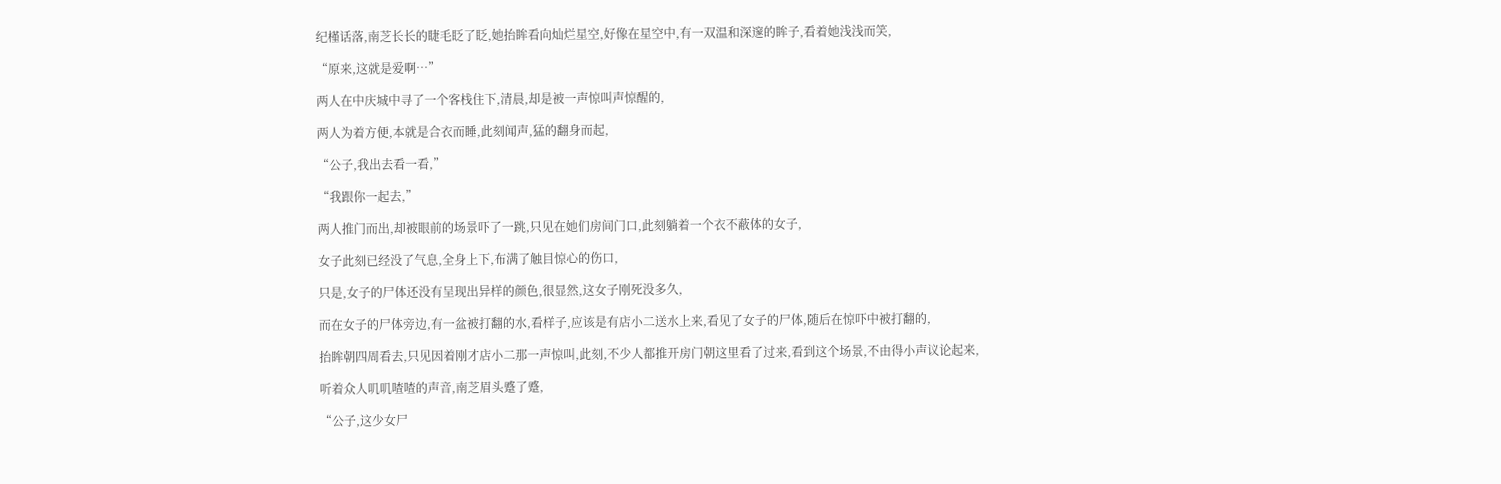纪槿话落,南芝长长的睫毛眨了眨,她抬眸看向灿烂星空,好像在星空中,有一双温和深邃的眸子,看着她浅浅而笑,

“原来,这就是爱啊…”

两人在中庆城中寻了一个客栈住下,清晨,却是被一声惊叫声惊醒的,

两人为着方便,本就是合衣而睡,此刻闻声,猛的翻身而起,

“公子,我出去看一看,”

“我跟你一起去,”

两人推门而出,却被眼前的场景吓了一跳,只见在她们房间门口,此刻躺着一个衣不蔽体的女子,

女子此刻已经没了气息,全身上下,布满了触目惊心的伤口,

只是,女子的尸体还没有呈现出异样的颜色,很显然,这女子刚死没多久,

而在女子的尸体旁边,有一盆被打翻的水,看样子,应该是有店小二送水上来,看见了女子的尸体,随后在惊吓中被打翻的,

抬眸朝四周看去,只见因着刚才店小二那一声惊叫,此刻,不少人都推开房门朝这里看了过来,看到这个场景,不由得小声议论起来,

听着众人叽叽喳喳的声音,南芝眉头蹙了蹙,

“公子,这少女尸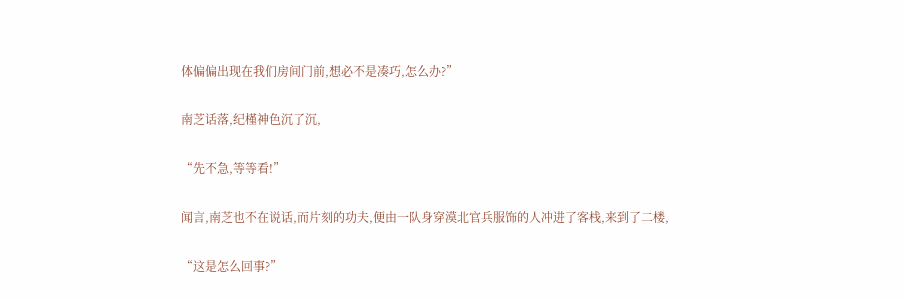体偏偏出现在我们房间门前,想必不是凑巧,怎么办?”

南芝话落,纪槿神色沉了沉,

“先不急,等等看!”

闻言,南芝也不在说话,而片刻的功夫,便由一队身穿漠北官兵服饰的人冲进了客栈,来到了二楼,

“这是怎么回事?”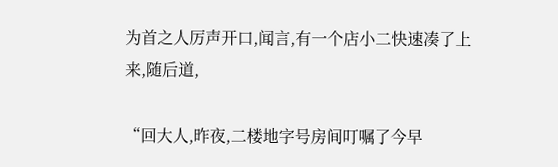为首之人厉声开口,闻言,有一个店小二快速凑了上来,随后道,

“回大人,昨夜,二楼地字号房间叮嘱了今早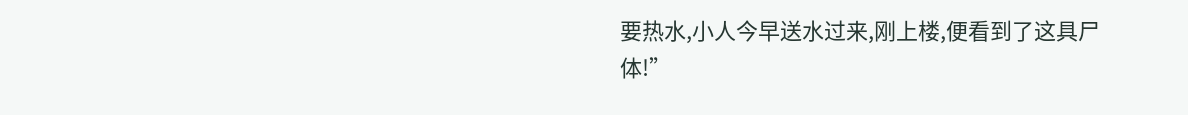要热水,小人今早送水过来,刚上楼,便看到了这具尸体!”